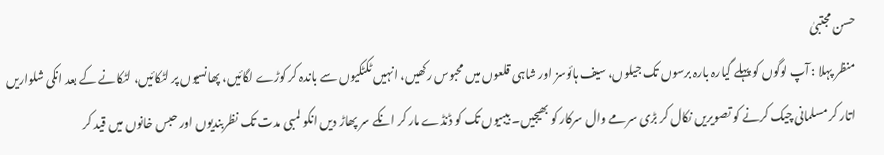حسن مجتبیٰ
منظر پہلا : آپ لوگوں کو پہلے گیارہ بارہ برسوں تک جیلوں، سیف ہائوسز اور شاہی قلعوں میں محبوس رکھیں، انہیں ٹکٹکیوں سے باندہ کر کوڑے لگائيں، پھانسیوں پر لٹکائيں، لٹکانے کے بعد انکی شلواریں اتار کر مسلمانی چیک کرنے کو تصویریں نکال کر بڑی سرمے وال سرکار کو بھیجیں۔ بیبیوں تک کو ڈنڈے مار کر انکے سر پھاڑ دیں انکو لمبی مدت تک نظربندیوں اور حبس خانوں میں قید کر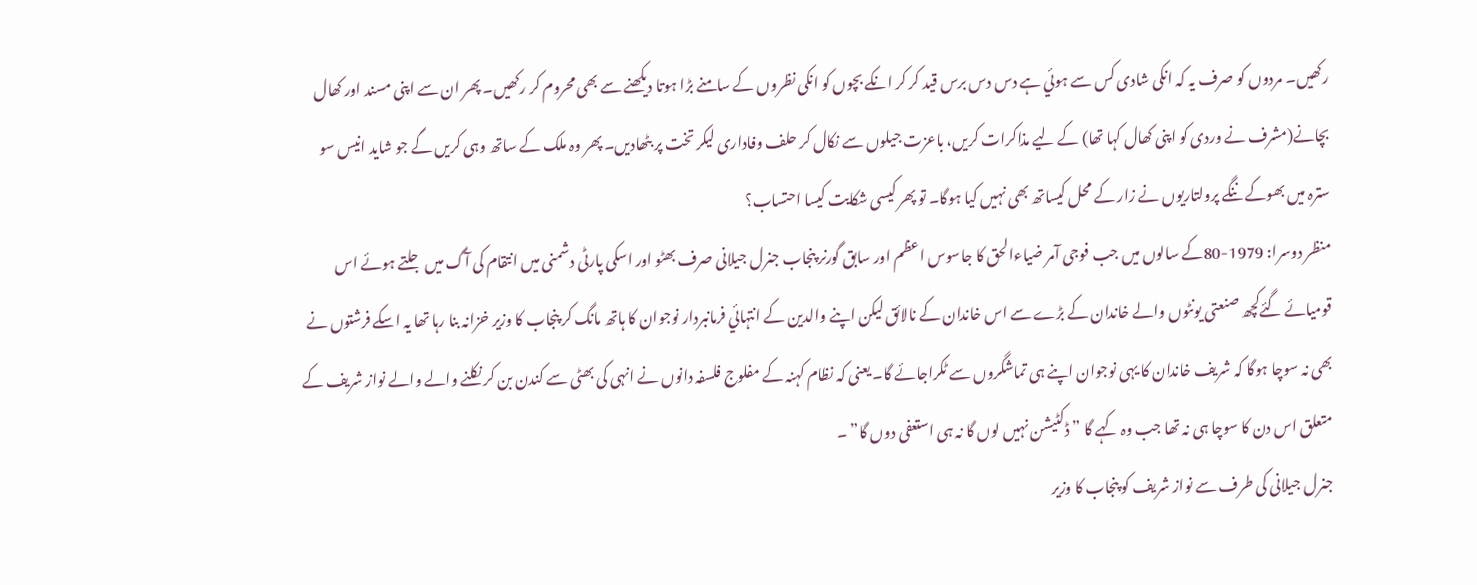رکھیں۔ مردوں کو صرف یہ کہ انکی شادی کس سے ہوئي ہے دس دس برس قید کر کر انکے بچوں کو انکی نظروں کے سامنے بڑا ہوتا دیکھنے سے بھی محروم کر رکھیں۔ پھر ان سے اپنی مسند اور کھال بچانے(مشرف نے وردی کو اپنی کھال کہا تھا) کے لیے مذاکرات کریں، باعزت جیلوں سے نکال کر حلف وفاداری لیکر تخت پر بٹھادیں۔ پھر وہ ملک کے ساتھ وہی کریں گے جو شاید انیس سو سترہ میں بھوکے ننگے پرولتاریوں نے زار کے محل کیساتھ بھی نہیں کیا ہوگا۔ تو پھر کیسی شکایت کیسا احتساب؟
منظر دوسرا: 1979-80کے سالوں میں جب فوجی آمر ضیاءالحق کا جاسوس اعظم اور سابق گورنر پنجاب جنرل جیلانی صرف بھٹو اور اسکی پارٹی دشمنی میں انتقام کی آگ میں جلتے ہوئے اس قومیائے گئےکچھ صنعتی یونٹوں والے خاندان کے بڑے سے اس خاندان کے نالائق لیکن اپنے والدین کے انتہائي فرمانبردار نوجوان کا ہاتھ مانگ کر پنجاب کا وزیر خزانہ بنا رہا تھا یہ اسکے فرشتوں نے بھی نہ سوچا ہوگا کہ شریف خاندان کا یہی نوجوان اپنے ہی تماشگروں سے ٹکراجائے گا۔ یعنی کہ نظام کہنہ کے مفلوج فلسفہ دانوں نے انہی کی بھٹی سے کندن بن کر نکلنے والے والے نواز شریف کے متعلق اس دن کا سوچا ہی نہ تھا جب وہ کہے گا ” ڈکٹیشن نہیں لوں گا نہ ہی استعفی دوں گا” ۔
جنرل جیلانی کی طرف سے نواز شریف کو پنجاب کا وزیر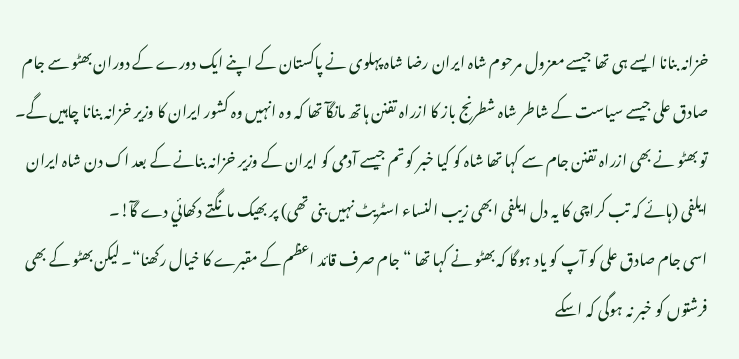خزانہ بنانا ایسے ہی تھا جیسے معزول مرحوم شاہ ایران رضا شاہ پہلوی نے پاکستان کے اپنے ایک دورے کے دوران بھٹو سے جام صادق علی جیسے سیاست کے شاطر شاہ شطرنج باز کا ازراہ تفنن ہاتھ مانگآ تھا کہ وہ انہیں وہ کشور ایران کا وزیر خزانہ بنانا چاہیں گے۔ تو بھٹو نے بھی ازراہ تفنن جام سے کہا تھا شاہ کو کیا خبر کو تم جیسے آدمی کو ایران کے وزیر خزانہ بنانے کے بعد اک دن شاہ ایران ایلفی (ہائے کہ تب کراچی کا یہ دل ایلفی ابھی زیب النساء اسٹریٹ نہیں بنی تھی) پر بھیک مانگتے دکھائي دے گآ!۔
اسی جام صادق علی کو آپ کو یاد ہوگا کہ بھٹو نے کہا تھا “جام صرف قائد اعظم کے مقبرے کا خیال رکھنا“۔ لیکن بھٹو کے بھی فرشتوں کو خبر نہ ہوگی کہ اسکے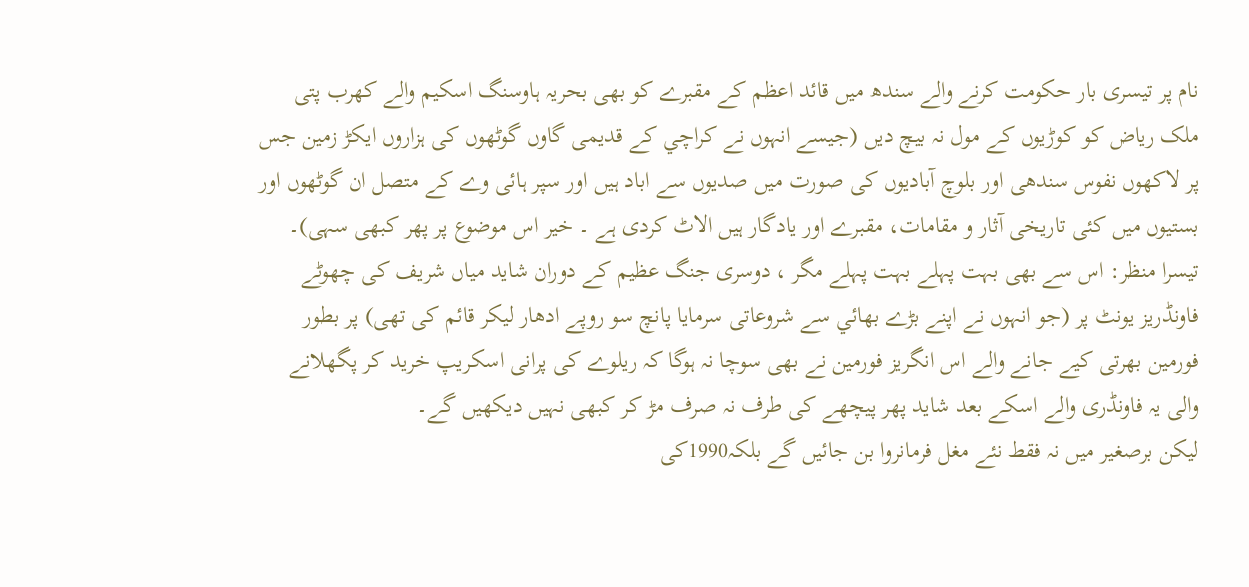نام پر تیسری بار حکومت کرنے والے سندھ میں قائد اعظم کے مقبرے کو بھی بحریہ ہاوسنگ اسکیم والے کھرب پتی ملک ریاض کو کوڑیوں کے مول نہ بیچ دیں (جیسے انہوں نے کراچي کے قدیمی گاوں گوٹھوں کی ہزاروں ایکڑ زمین جس پر لاکھوں نفوس سندھی اور بلوچ آبادیوں کی صورت میں صدیوں سے اباد ہیں اور سپر ہائی وے کے متصل ان گوٹھوں اور بستیوں میں کئی تاریخی آثار و مقامات، مقبرے اور یادگار ہیں الاٹ کردی ہے ۔ خیر اس موضوع پر پھر کبھی سہی)۔
تیسرا منظر: اس سے بھی بہت پہلے بہت پہلے مگر ، دوسری جنگ عظیم کے دوران شاید میاں شریف کی چھوٹے فاونڈریز یونٹ پر (جو انہوں نے اپنے بڑے بھائي سے شروعاتی سرمایا پانچ سو روپے ادھار لیکر قائم کی تھی) پر بطور فورمین بھرتی کیے جانے والے اس انگریز فورمین نے بھی سوچا نہ ہوگا کہ ریلوے کی پرانی اسکریپ خرید کر پگھلانے والی یہ فاونڈری والے اسکے بعد شاید پھر پیچھے کی طرف نہ صرف مڑ کر کبھی نہیں دیکھیں گے۔
لیکن برصغیر میں نہ فقط نئے مغل فرمانروا بن جائيں گے بلکہ1990کی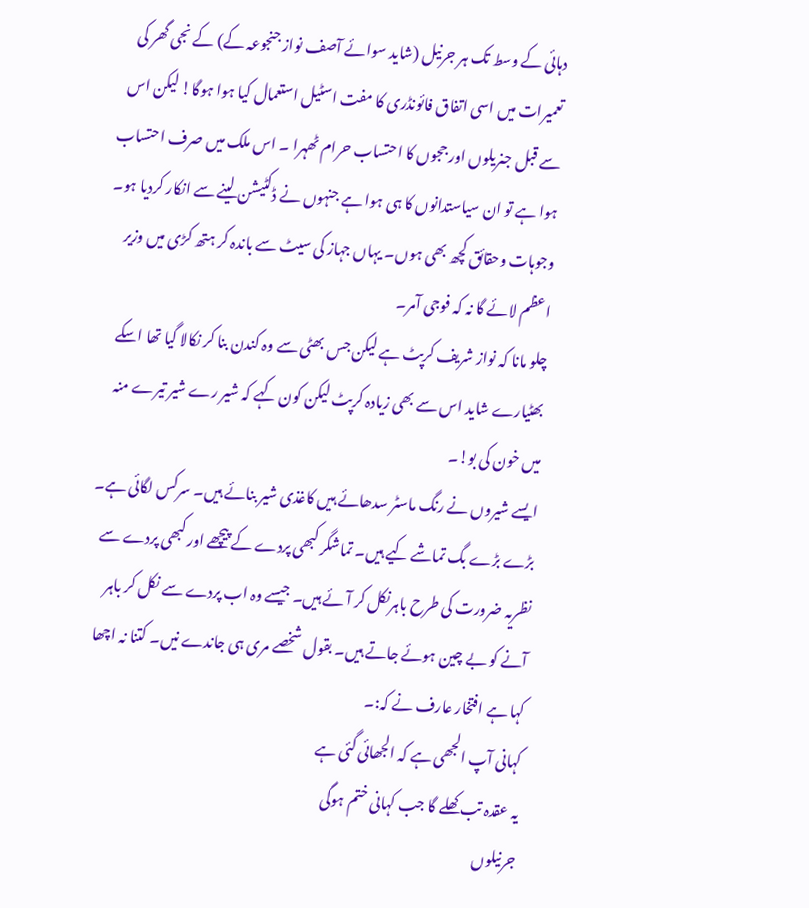دہائی کے وسط تک ہر جرنیل (شاید سوائے آصف نواز جنجوعہ کے) کے نجی گھر کی تعمیرات میں اسی اتفاق فائونڈری کا مفت اسٹیل استعمال کیا ہوا ہوگا! لیکن اس سے قبل جنریلوں اور ججوں کا احتساب حرام ٹھہرا ۔ اس ملک میں صرف احتساب ہوا ہے تو ان سیاستدانوں کا ہی ہوا ہے جنہوں نے ڈکٹیشن لینے سے انکار کردیا ہو۔ وجوہات وحقائق کچھ بھی ہوں۔ یہاں جہاز کی سیٹ سے باندہ کر ہتھ کڑی میں وزیر اعظم لائے گا نہ کہ فوجی آمر۔
چلو مانا کہ نواز شریف کرپٹ ہے لیکن جس بھٹی سے وہ کندن بنا کر نکالا گيا تھا اسکے بھٹیارے شاید اس سے بھی زیادہ کرپٹ لیکن کون کہے کہ شیر رے شیر تیرے منہ میں خون کی بو!۔
ایسے شیروں نے رنگ ماسٹر سدھائے ہیں کاغذی شیر بنائے ہیں۔ سرکس لگائی ہے۔ بڑے بڑے بگ تماشے کیے ہیں۔ تماشگر کبھی پردے کے پیچھے اور کبھی پردے سے نظریہ ضرورت کی طرح باہرنکل کر آئے ہيں۔ جیسے وہ اب پردے سے نکل کر باہر آنے کو بے چین ہوئے جاتے ہیں۔ بقول شخصے مری ہی جاندے نیں۔ کتنا نہ اچھا کہا ہے افتخار عارف نے کہ:۔
کہانی آپ الجھی ہے کہ الجھائی گئی ہے
یہ عقدہ تب کھلے گا جب کہانی ختم ہوگی
جرنیلوں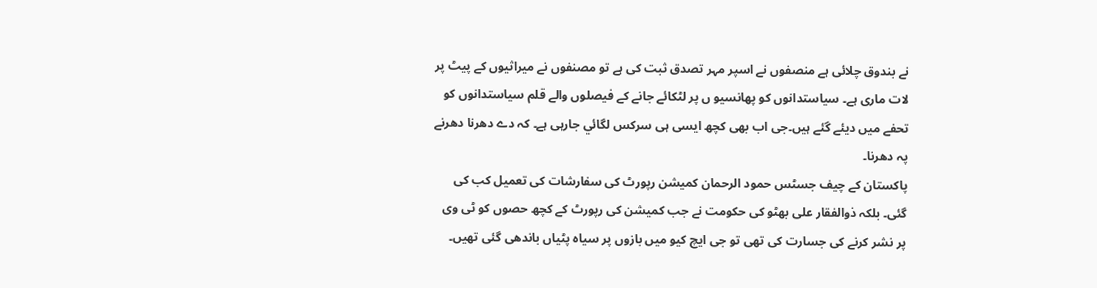نے بندوق چلائی ہے منصفوں نے اسپر مہر تصدق ثبت کی ہے تو مصنفوں نے میراثیوں کے پیٹ پر لات ماری ہے۔ سیاستدانوں کو پھانسیو ں پر لٹکائے جانے کے فیصلوں والے قلم سیاستدانوں کو تحفے میں دیئے گئے ہیں۔جی اب بھی کچھ ایسی ہی سرکس لگائي جارہی ہے۔ کہ دے دھرنا دھرنے پہ دھرنا۔
پاکستان کے چیف جسٹس حمود الرحمان کمیشن رپورٹ کی سفارشات کی تعمیل کب کی گئی۔ بلکہ ذوالفقار علی بھٹو کی حکومت نے جب کمیشن کی رپورٹ کے کچھ حصوں کو ٹی وی پر نشر کرنے کی جسارت کی تھی تو جی ایچ کیو میں بازوں پر سیاہ پٹیاں باندھی گئی تھیں۔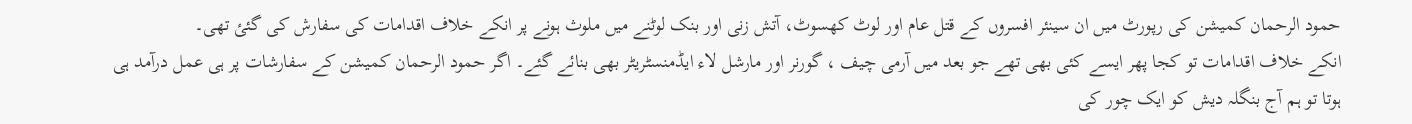حمود الرحمان کمیشن کی رپورٹ میں ان سینئر افسروں کے قتل عام اور لوٹ کھسوٹ، آتش زنی اور بنک لوٹنے میں ملوث ہونے پر انکے خلاف اقدامات کی سفارش کی گئئ تھی۔
انکے خلاف اقدامات تو کجا پھر ایسے کئی بھی تھے جو بعد میں آرمی چیف ، گورنر اور مارشل لاء ایڈمنسٹریٹر بھی بنائے گئے۔ اگر حمود الرحمان کمیشن کے سفارشات پر ہی عمل درآمد ہی ہوتا تو ہم آج بنگلہ دیش کو ایک چور کی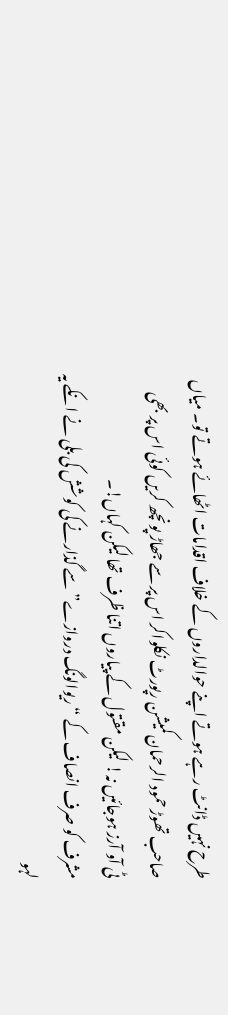طرح نہیں ڈانٹ رہے ہوتے اپنے حوالداروں کے خلاف اقدامات اٹھائے ہوتے تو۔ میاں صاحب تھوڑ حمود الرحمان کمیشن رپورٹ نکلواکر اس پر سے جھاڑ پونچھ کریں کوئی اس پر بھی ٹی آو آرز ہوجائيں نہ! لیکن مقتول کے پیاروں اتنا ظرف تھا لیکن کہاں!۔
مشرف کو صرف انصاف کے “ریوالونگ دروازے” سے گذارنے کی کوشش کی بلی نے انکے یہ لہو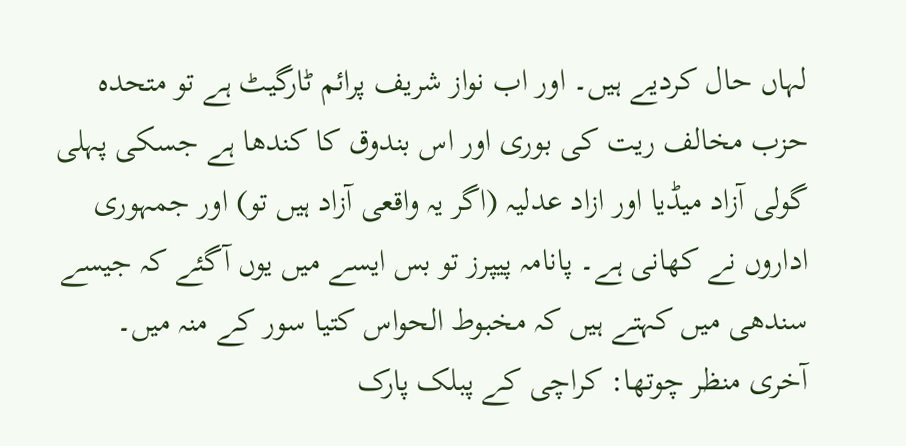لہاں حال کردیے ہیں۔ اور اب نواز شریف پرائم ٹارگیٹ ہے تو متحدہ حزب مخالف ریت کی بوری اور اس بندوق کا کندھا ہے جسکی پہلی گولی آزاد میڈیا اور ازاد عدلیہ (اگر یہ واقعی آزاد ہیں تو) اور جمہوری اداروں نے کھانی ہے۔ پانامہ پیپرز تو بس ایسے میں یوں آگئے کہ جیسے سندھی میں کہتے ہیں کہ مخبوط الحواس کتیا سور کے منہ میں۔
آخری منظر چوتھا: کراچی کے پبلک پارک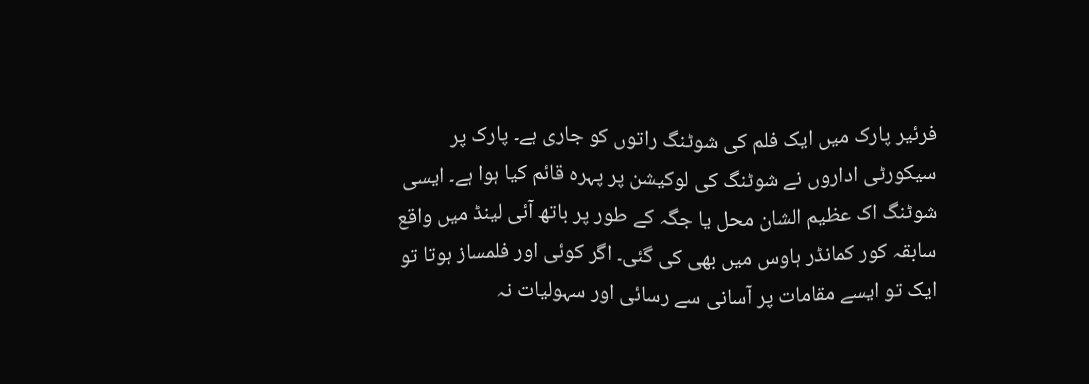فرئیر پارک میں ایک فلم کی شوٹنگ راتوں کو جاری ہے۔ پارک پر سیکورٹی اداروں نے شوٹنگ کی لوکیشن پر پہرہ قائم کیا ہوا ہے۔ ایسی شوٹنگ اک عظیم الشان محل یا جگہ کے طور پر باتھ آئی لینڈ میں واقع سابقہ کور کمانڈر ہاوس میں بھی کی گئی۔ اگر کوئی اور فلمساز ہوتا تو ایک تو ایسے مقامات پر آسانی سے رسائی اور سہولیات نہ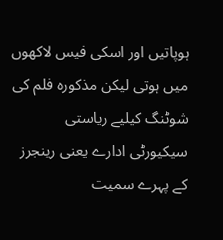ہوپاتيں اور اسکی فیس لاکھوں میں ہوتی لیکن مذکورہ فلم کی شوٹنگ کیلیے ریاستی سیکیورٹی ادارے یعنی رینجرز کے پہرے سمیت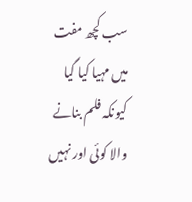سب کچھ مفت میں مہیا کیا گیا کیونکہ فلم بنانے والا کوئی اور نہیں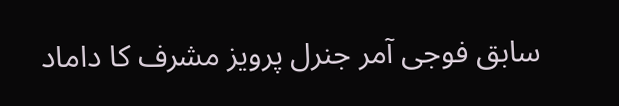سابق فوجی آمر جنرل پرویز مشرف کا داماد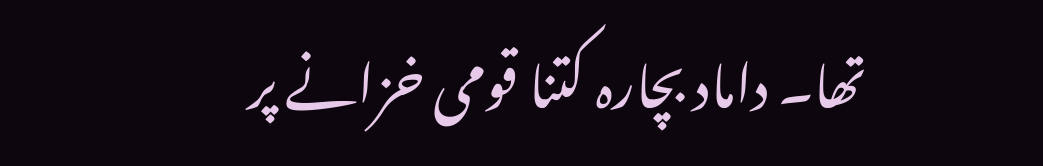تھا۔ داماد بچارہ کتنا قومی خزانے پر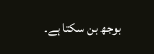بوجھ بن سکتا ہے۔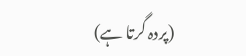(پردہ گرتا ہے)